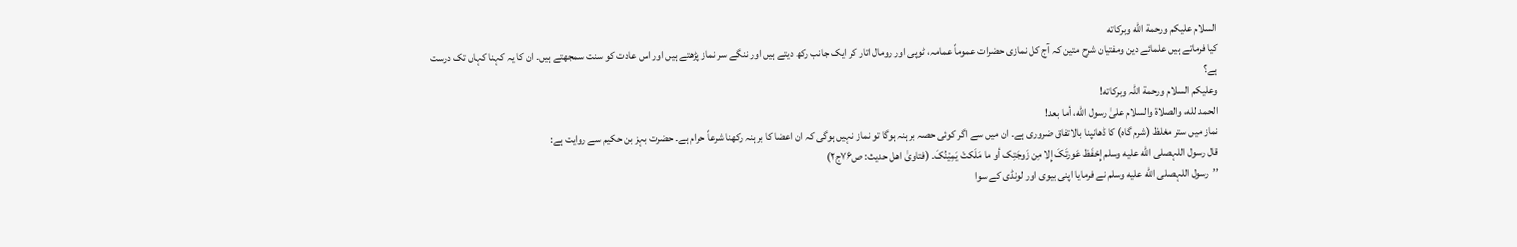السلام عليكم ورحمة الله وبركاته
کیا فرماتے ہیں علمائے دین ومفتیان شرح متین کہ آج کل نمازی حضرات عموماً عمامہ، ٹوپی اور رومال اتار کر ایک جانب رکھ دیتے ہیں اور ننگے سر نماز پڑھتے ہیں اور اس عادت کو سنت سمجھتے ہیں۔ ان کا یہ کہنا کہاں تک درست ہے؟
وعلیکم السلام ورحمة اللہ وبرکاته!
الحمد لله، والصلاة والسلام علىٰ رسول الله، أما بعد!
نماز میں ستر مغلظ (شرم گاہ) کا ڈھانپنا بالاتفاق ضروری ہے۔ ان میں سے اگر کوئی حصہ برہنہ ہوگا تو نماز نہیں ہوگی کہ ان اعضا کا برہنہ رکھنا شرعاً حرام ہے۔ حضرت بہز بن حکیم سے روایت ہے:
قال رسول اللہصلى الله عليه وسلم إِحْفَظ عَورتَکَ إِلا مِن زَوجَتِک أو ما مَلَکتْ یَمِیْنُکَ۔ (فتاویٰ اھل حدیث: ص۷۶ج۲)
’’رسول اللہصلى الله عليه وسلم نے فرمایا اپنی بیوی اور لونڈی کے سوا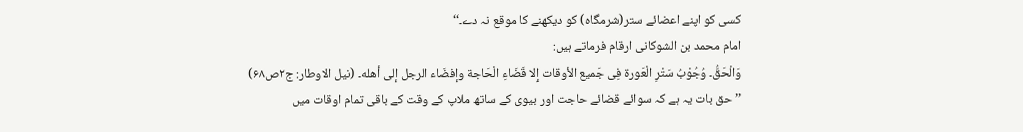کسی کو اپنے اعضائے ستر(شرمگاہ) کو دیکھنے کا موقع نہ دے۔‘‘
امام محمد بن الشوکانی ارقام فرماتے ہیں:
وَالْحَقُّ۔ وُجُوْبُ سَتْرِ الْعَورة فِی جَمیع الأوقات إِلا قَضَاءِ الْحَاجة وإفضَاء الرجل إلی أھله۔ (نیل الاوطار: ج۲ص۶۸)
’’حق بات یہ ہے کہ سوائے قضائے حاجت اور بیوی کے ساتھ ملاپ کے وقت کے باقی تمام اوقات میں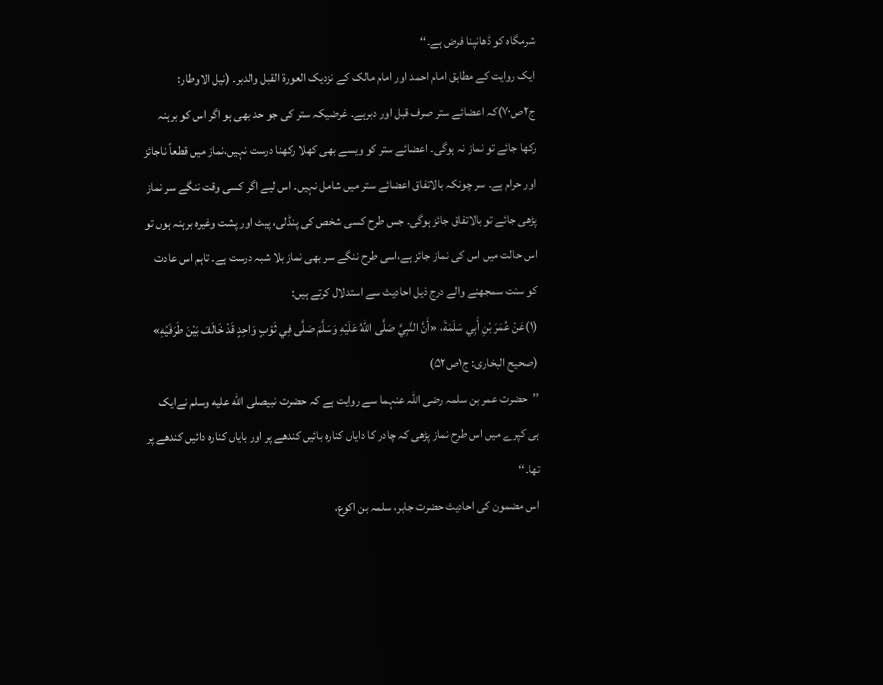شرمگاہ کو ڈھانپنا فرض ہے۔‘‘
ایک روایت کے مطابق امام احمد اور امام مالک کے نزدیک العورة القبل والدبر۔ (نیل الاوطار: ج۲ص۷۰)کہ اعضائے ستر صرف قبل اور دبرہے۔ غرضیکہ ستر کی جو حد بھی ہو اگر اس کو برہنہ رکھا جائے تو نماز نہ ہوگی۔ اعضائے ستر کو ویسے بھی کھلا رکھنا درست نہیں،نماز میں قطعاً ناجائز اور حرام ہے۔ سر چونکہ بالاتفاق اعضائے ستر میں شامل نہیں۔ اس لیے اگر کسی وقت ننگے سر نماز پڑھی جائے تو بالاتفاق جائز ہوگی۔ جس طرح کسی شخص کی پنڈلی، پیٹ اور پشت وغیرہ برہنہ ہوں تو اس حالت میں اس کی نماز جائز ہے،اسی طرح ننگے سر بھی نماز بلا شبہ درست ہے۔ تاہم اس عادت کو سنت سمجھنے والے درج ذیل احادیث سے استدلال کرتے ہیں:
(۱)عَنْ عُمَرَ بْنِ أَبِي سَلَمَةَ، «أَنَّ النَّبِيَّ صَلَّى اللهُ عَلَيْهِ وَسَلَّمَ صَلَّى فِي ثَوْبٍ وَاحِدٍ قَدْ خَالَفَ بَيْنَ طَرَفَيْهِ» (صحیح البخاری: ج۱ص۵۲)
’’حضرت عمر بن سلمہ رضی اللہ عنہما سے روایت ہے کہ حضرت نبیصلى الله عليه وسلم نےایک ہی کپرے میں اس طرح نماز پڑھی کہ چادر کا دایاں کنارہ بائیں کندھے پر اور بایاں کنارہ دائیں کندھے پر تھا۔‘‘
اس مضمون کی احادیث حضرت جابر، سلمہ بن اکوع،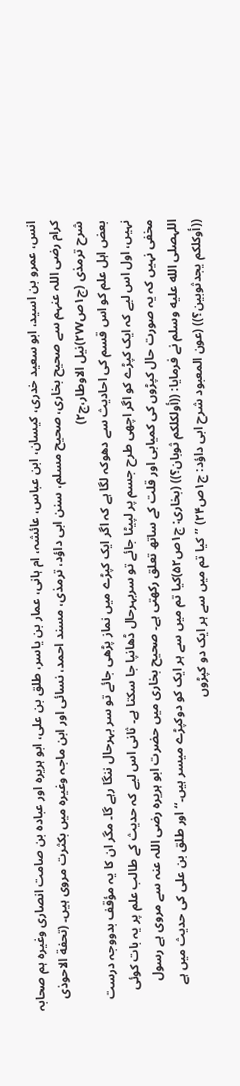انس، عمرو بن اسید، ابو سعید خدری، کیسان، ابن عباس، عائشہ، ام ہانی، عمار بن یاسر، طلق بن علی، ابو ہریرہ اور عبادہ بن صامت انصاری وغیرہ ہم صحابہ کرام رضی اللہ عنہم سے صحیح بخاری، صحیح مسلم، سنن ابی داؤد، ترمذی، مسند احمد، نسائی اور ابن ماجہ وغیرہ میں بکثرت مروی ہیں۔ (تحفة الاحوذی شرح ترمذی (ج۱ص۲۷۷)نیل الاوطار،ج۲)
بعض اہل علم کو اس قسم کی احادیث سے دھوکہ لگا ہے کہ اگر ایک کپڑے میں نماز پڑھی جائے تو سر بہرحال ننگا رہے گا۔ مگر ان کا یہ مؤقف بدووجہ درست نہیں، اول اس لیے کہ ایک کپڑے کو اگر اچھی طرح جسم پر لپیٹا جائے تو سربہرحال ڈھانپا جا سکتا ہے۔ ثانی اس لیے کہ حدیث کے طالب علم پر یہ بات کوئی مخفی نہیں کہ یہ صورت حال کپڑوں کی کمیابی اور قلت کے ساتھ تعلق رکھتی ہے۔ صحیح بخاری میں حضرت ابو ہریرہ رضی اللہ عنہ سے مروی ہے رسول اللہصلى الله عليه وسلم نے فرمایا: ((أولکلکم ثوبان؟)) (بخاری: ج۱ص۵۲)کیا تم میں سے ہر ایک کو دوکپڑے میسر ہیں۔‘‘ اور طلق بن علی کی حدیث میں ہے ((أوکلکم یجدثوبین؟)) (عون المعبود شرح ابی داؤد: ج۱ص۲۴) ’’کیا تم میں سے ہر ایک دو کپڑوں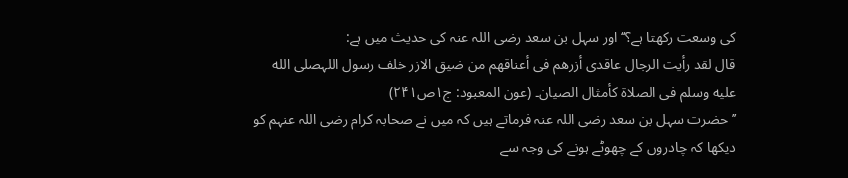کی وسعت رکھتا ہے؟‘‘ اور سہل بن سعد رضی اللہ عنہ کی حدیث میں ہے:
قال لقد رأیت الرجال عاقدی أزرھم فی أعناقھم من ضیق الازر خلف رسول اللہصلى الله عليه وسلم فی الصلاة کأمثال الصیان۔ (عون المعبود: ج۱ص۲۴۱)
’’حضرت سہل بن سعد رضی اللہ عنہ فرماتے ہیں کہ میں نے صحابہ کرام رضی اللہ عنہم کو دیکھا کہ چادروں کے چھوٹے ہونے کی وجہ سے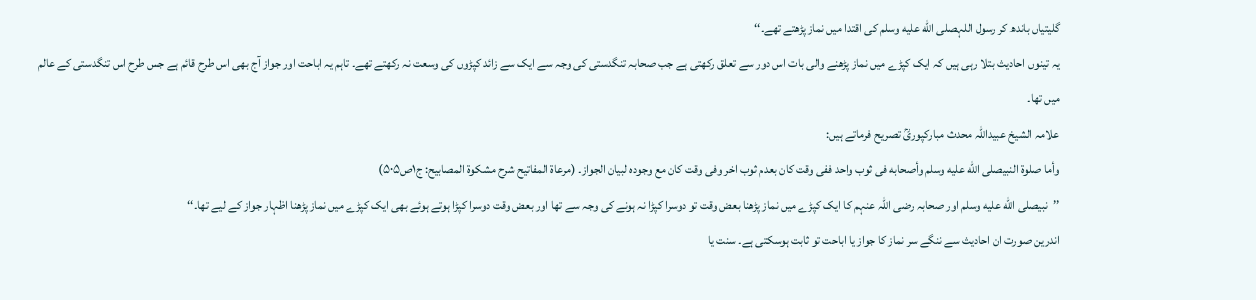گلیتیاں باندھ کر رسول اللہصلى الله عليه وسلم کی اقتدا میں نماز پڑھتے تھے۔‘‘
یہ تینوں احادیث بتلا رہی ہیں کہ ایک کپڑے میں نماز پڑھنے والی بات اس دور سے تعلق رکھتی ہے جب صحابہ تنگدستی کی وجہ سے ایک سے زائد کپڑوں کی وسعت نہ رکھتے تھے۔ تاہم یہ اباحت اور جواز آج بھی اس طرح قائم ہے جس طرح اس تنگدستی کے عالم میں تھا۔
علامہ الشیخ عبیداللہ محدث مبارکپوریؒ تصریح فرماتے ہیں:
وأما صلوة النبیصلى الله عليه وسلم وأصحابه فی ثوب واحد ففی وقت کان بعدم ثوب اخر وفی وقت کان مع وجودہ لبیان الجواز۔ (مرعاة المفاتیح شرح مشکوة المصابیح: ج۱ص۵۰۵)
’’نبیصلى الله عليه وسلم اور صحابہ رضی اللہ عنہم کا ایک کپڑے میں نماز پڑھنا بعض وقت تو دوسرا کپڑا نہ ہونے کی وجہ سے تھا اور بعض وقت دوسرا کپڑا ہوتے ہوئے بھی ایک کپڑے میں نماز پڑھنا اظہار جواز کے لیے تھا۔‘‘
اندرین صورت ان احادیث سے ننگے سر نماز کا جواز یا اباحت تو ثابت ہوسکتی ہے۔ سنت یا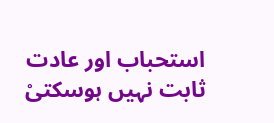استحباب اور عادت ثابت نہیں ہوسکتیْ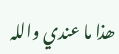ھذا ما عندي واللہ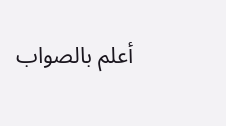أعلم بالصواب